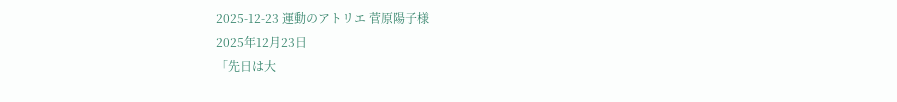2025-12-23 運動のアトリエ 菅原陽子様
2025年12月23日
「先日は大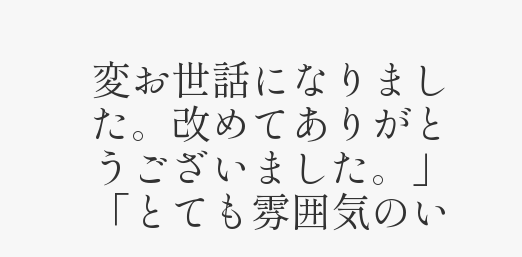変お世話になりました。改めてありがとうございました。」 「とても雰囲気のい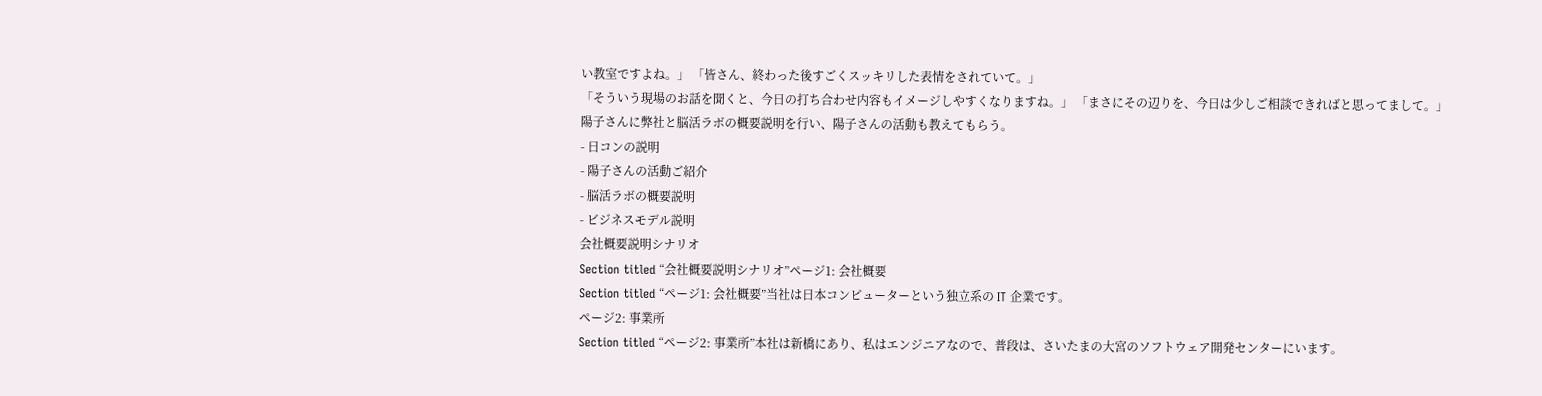い教室ですよね。」 「皆さん、終わった後すごくスッキリした表情をされていて。」
「そういう現場のお話を聞くと、今日の打ち合わせ内容もイメージしやすくなりますね。」 「まさにその辺りを、今日は少しご相談できればと思ってまして。」
陽子さんに弊社と脳活ラボの概要説明を行い、陽子さんの活動も教えてもらう。
- 日コンの説明
- 陽子さんの活動ご紹介
- 脳活ラボの概要説明
- ビジネスモデル説明
会社概要説明シナリオ
Section titled “会社概要説明シナリオ”ページ1: 会社概要
Section titled “ページ1: 会社概要”当社は日本コンピューターという独立系の IT 企業です。
ページ2: 事業所
Section titled “ページ2: 事業所”本社は新橋にあり、私はエンジニアなので、普段は、さいたまの大宮のソフトウェア開発センターにいます。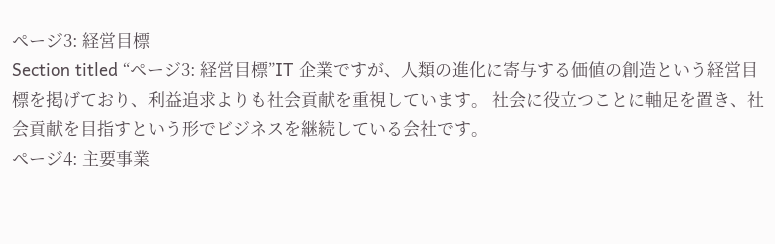ページ3: 経営目標
Section titled “ページ3: 経営目標”IT 企業ですが、人類の進化に寄与する価値の創造という経営目標を掲げており、利益追求よりも社会貢献を重視しています。 社会に役立つことに軸足を置き、社会貢献を目指すという形でビジネスを継続している会社です。
ページ4: 主要事業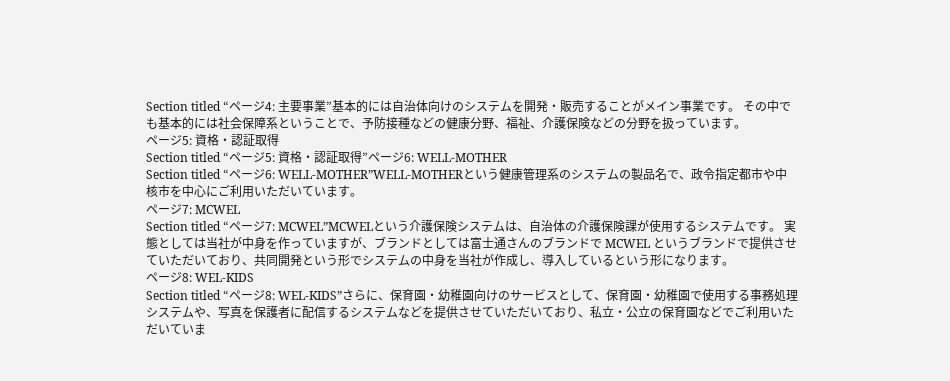Section titled “ページ4: 主要事業”基本的には自治体向けのシステムを開発・販売することがメイン事業です。 その中でも基本的には社会保障系ということで、予防接種などの健康分野、福祉、介護保険などの分野を扱っています。
ページ5: 資格・認証取得
Section titled “ページ5: 資格・認証取得”ページ6: WELL-MOTHER
Section titled “ページ6: WELL-MOTHER”WELL-MOTHERという健康管理系のシステムの製品名で、政令指定都市や中核市を中心にご利用いただいています。
ページ7: MCWEL
Section titled “ページ7: MCWEL”MCWELという介護保険システムは、自治体の介護保険課が使用するシステムです。 実態としては当社が中身を作っていますが、ブランドとしては富士通さんのブランドで MCWEL というブランドで提供させていただいており、共同開発という形でシステムの中身を当社が作成し、導入しているという形になります。
ページ8: WEL-KIDS
Section titled “ページ8: WEL-KIDS”さらに、保育園・幼稚園向けのサービスとして、保育園・幼稚園で使用する事務処理システムや、写真を保護者に配信するシステムなどを提供させていただいており、私立・公立の保育園などでご利用いただいていま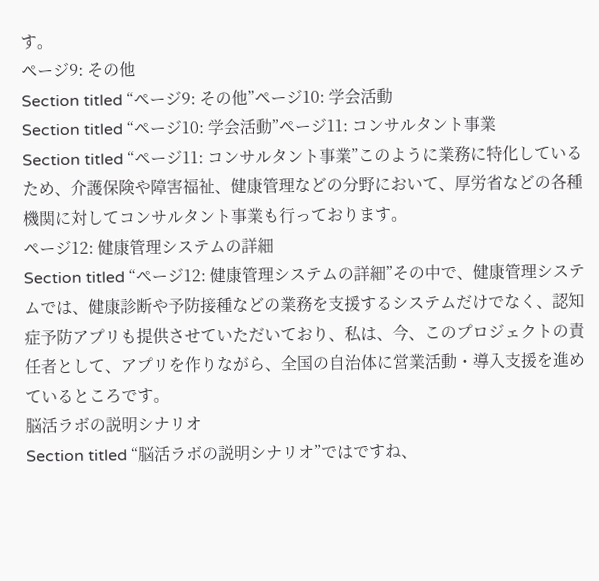す。
ページ9: その他
Section titled “ページ9: その他”ページ10: 学会活動
Section titled “ページ10: 学会活動”ページ11: コンサルタント事業
Section titled “ページ11: コンサルタント事業”このように業務に特化しているため、介護保険や障害福祉、健康管理などの分野において、厚労省などの各種機関に対してコンサルタント事業も行っております。
ページ12: 健康管理システムの詳細
Section titled “ページ12: 健康管理システムの詳細”その中で、健康管理システムでは、健康診断や予防接種などの業務を支援するシステムだけでなく、認知症予防アプリも提供させていただいており、私は、今、このプロジェクトの責任者として、アプリを作りながら、全国の自治体に営業活動・導入支援を進めているところです。
脳活ラボの説明シナリオ
Section titled “脳活ラボの説明シナリオ”ではですね、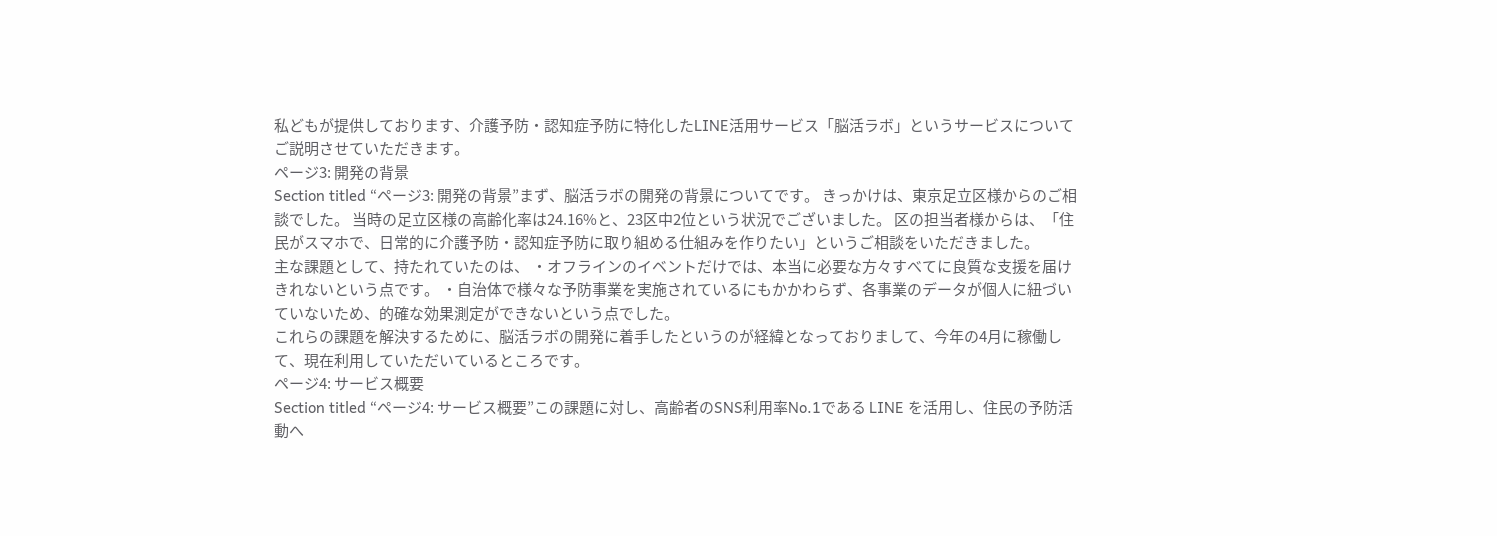私どもが提供しております、介護予防・認知症予防に特化したLINE活用サービス「脳活ラボ」というサービスについてご説明させていただきます。
ページ3: 開発の背景
Section titled “ページ3: 開発の背景”まず、脳活ラボの開発の背景についてです。 きっかけは、東京足立区様からのご相談でした。 当時の足立区様の高齢化率は24.16%と、23区中2位という状況でございました。 区の担当者様からは、「住民がスマホで、日常的に介護予防・認知症予防に取り組める仕組みを作りたい」というご相談をいただきました。
主な課題として、持たれていたのは、 ・オフラインのイベントだけでは、本当に必要な方々すべてに良質な支援を届けきれないという点です。 ・自治体で様々な予防事業を実施されているにもかかわらず、各事業のデータが個人に紐づいていないため、的確な効果測定ができないという点でした。
これらの課題を解決するために、脳活ラボの開発に着手したというのが経緯となっておりまして、今年の4月に稼働して、現在利用していただいているところです。
ページ4: サービス概要
Section titled “ページ4: サービス概要”この課題に対し、高齢者のSNS利用率No.1である LINE を活用し、住民の予防活動へ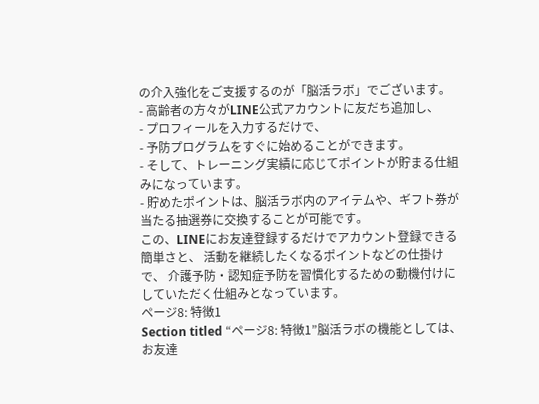の介入強化をご支援するのが「脳活ラボ」でございます。
- 高齢者の方々がLINE公式アカウントに友だち追加し、
- プロフィールを入力するだけで、
- 予防プログラムをすぐに始めることができます。
- そして、トレーニング実績に応じてポイントが貯まる仕組みになっています。
- 貯めたポイントは、脳活ラボ内のアイテムや、ギフト券が当たる抽選券に交換することが可能です。
この、LINEにお友達登録するだけでアカウント登録できる簡単さと、 活動を継続したくなるポイントなどの仕掛けで、 介護予防・認知症予防を習慣化するための動機付けにしていただく仕組みとなっています。
ページ8: 特徴1
Section titled “ページ8: 特徴1”脳活ラボの機能としては、 お友達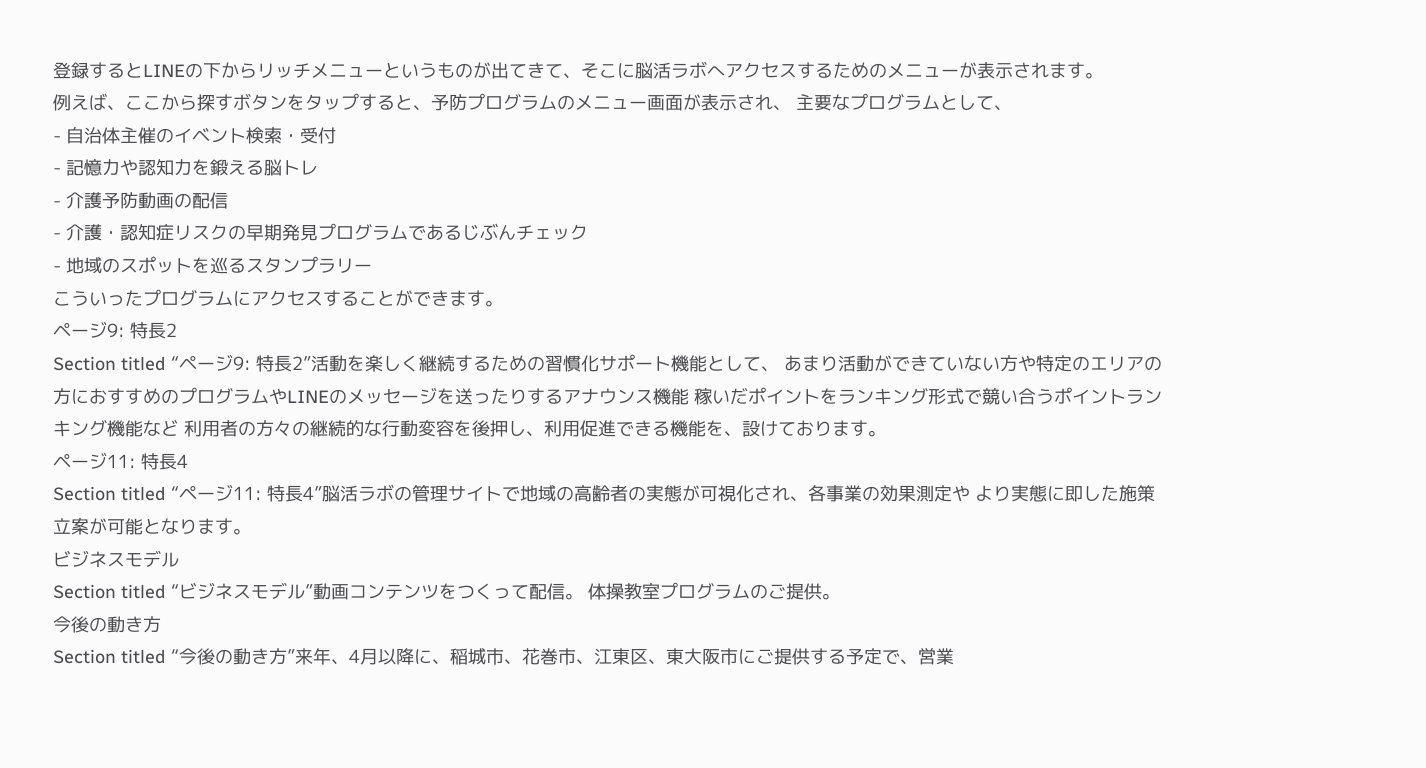登録するとLINEの下からリッチメニューというものが出てきて、そこに脳活ラボへアクセスするためのメニューが表示されます。
例えば、ここから探すボタンをタップすると、予防プログラムのメニュー画面が表示され、 主要なプログラムとして、
- 自治体主催のイベント検索・受付
- 記憶力や認知力を鍛える脳トレ
- 介護予防動画の配信
- 介護・認知症リスクの早期発見プログラムであるじぶんチェック
- 地域のスポットを巡るスタンプラリー
こういったプログラムにアクセスすることができます。
ページ9: 特長2
Section titled “ページ9: 特長2”活動を楽しく継続するための習慣化サポート機能として、 あまり活動ができていない方や特定のエリアの方におすすめのプログラムやLINEのメッセージを送ったりするアナウンス機能 稼いだポイントをランキング形式で競い合うポイントランキング機能など 利用者の方々の継続的な行動変容を後押し、利用促進できる機能を、設けております。
ページ11: 特長4
Section titled “ページ11: 特長4”脳活ラボの管理サイトで地域の高齢者の実態が可視化され、各事業の効果測定や より実態に即した施策立案が可能となります。
ビジネスモデル
Section titled “ビジネスモデル”動画コンテンツをつくって配信。 体操教室プログラムのご提供。
今後の動き方
Section titled “今後の動き方”来年、4月以降に、稲城市、花巻市、江東区、東大阪市にご提供する予定で、営業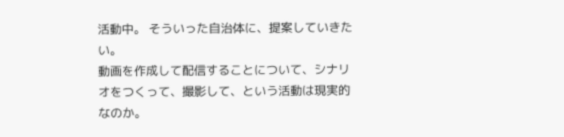活動中。 そういった自治体に、提案していきたい。
動画を作成して配信することについて、シナリオをつくって、撮影して、という活動は現実的なのか。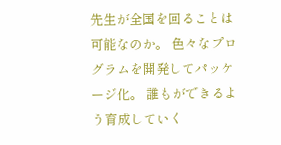先生が全国を回ることは可能なのか。 色々なプログラムを開発してパッケージ化。 誰もができるよう育成していく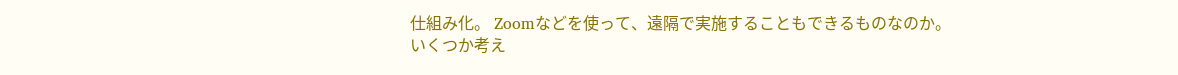仕組み化。 Zoomなどを使って、遠隔で実施することもできるものなのか。
いくつか考え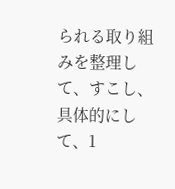られる取り組みを整理して、すこし、具体的にして、1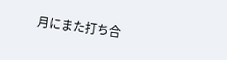月にまた打ち合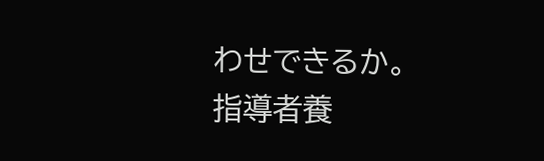わせできるか。
指導者養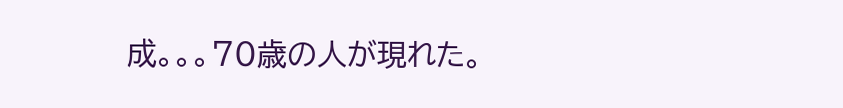成。。。70歳の人が現れた。